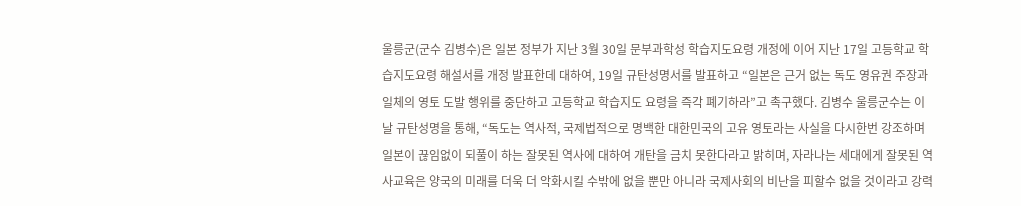울릉군(군수 김병수)은 일본 정부가 지난 3월 30일 문부과학성 학습지도요령 개정에 이어 지난 17일 고등학교 학습지도요령 해설서를 개정 발표한데 대하여, 19일 규탄성명서를 발표하고 “일본은 근거 없는 독도 영유권 주장과 일체의 영토 도발 행위를 중단하고 고등학교 학습지도 요령을 즉각 폐기하라”고 촉구했다. 김병수 울릉군수는 이날 규탄성명을 통해, “독도는 역사적, 국제법적으로 명백한 대한민국의 고유 영토라는 사실을 다시한번 강조하며 일본이 끊임없이 되풀이 하는 잘못된 역사에 대하여 개탄을 금치 못한다라고 밝히며, 자라나는 세대에게 잘못된 역사교육은 양국의 미래를 더욱 더 악화시킬 수밖에 없을 뿐만 아니라 국제사회의 비난을 피할수 없을 것이라고 강력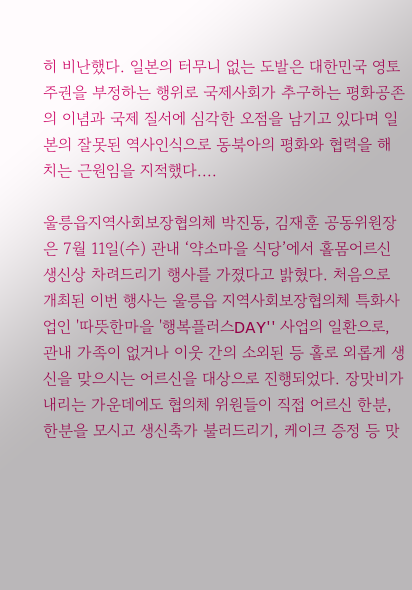히 비난했다. 일본의 터무니 없는 도발은 대한민국 영토주권을 부정하는 행위로 국제사회가 추구하는 평화공존의 이념과 국제 질서에 심각한 오점을 남기고 있다며 일본의 잘못된 역사인식으로 동북아의 평화와 협력을 해치는 근원임을 지적했다....

울릉읍지역사회보장협의체 박진동, 김재훈 공동위원장은 7월 11일(수) 관내 ‘약소마을 식당’에서 홀몸어르신 생신상 차려드리기 행사를 가졌다고 밝혔다. 처음으로 개최된 이번 행사는 울릉읍 지역사회보장협의체 특화사업인 '따뜻한마을 '행복플러스DAY'' 사업의 일환으로, 관내 가족이 없거나 이웃 간의 소외된 등 홀로 외롭게 생신을 맞으시는 어르신을 대상으로 진행되었다. 장맛비가 내리는 가운데에도 협의체 위원들이 직접 어르신 한분, 한분을 모시고 생신축가 불러드리기, 케이크 증정 등 맛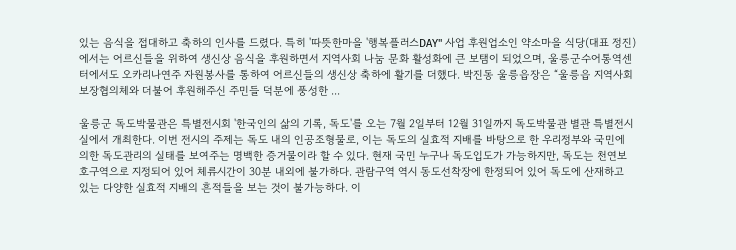있는 음식을 접대하고 축하의 인사를 드렸다. 특히 '따뜻한마을 '행복플러스DAY'' 사업 후원업소인 약소마을 식당(대표 정진)에서는 어르신들을 위하여 생신상 음식을 후원하면서 지역사회 나눔 문화 활성화에 큰 보탬이 되었으며, 울릉군수어통역센터에서도 오카리나연주 자원봉사를 통하여 어르신들의 생신상 축하에 활기를 더했다. 박진동 울릉읍장은 “울릉읍 지역사회보장협의체와 더불어 후원해주신 주민들 덕분에 풍성한 ...

울릉군 독도박물관은 특별전시회 '한국인의 삶의 기록, 독도'를 오는 7월 2일부터 12월 31일까지 독도박물관 별관 특별전시실에서 개최한다. 이번 전시의 주제는 독도 내의 인공조형물로, 이는 독도의 실효적 지배를 바탕으로 한 우리정부와 국민에 의한 독도관리의 실태를 보여주는 명백한 증거물이라 할 수 있다. 현재 국민 누구나 독도입도가 가능하지만, 독도는 천연보호구역으로 지정되어 있어 체류시간이 30분 내외에 불가하다. 관람구역 역시 동도선착장에 한정되어 있어 독도에 산재하고 있는 다양한 실효적 지배의 흔적들을 보는 것이 불가능하다. 이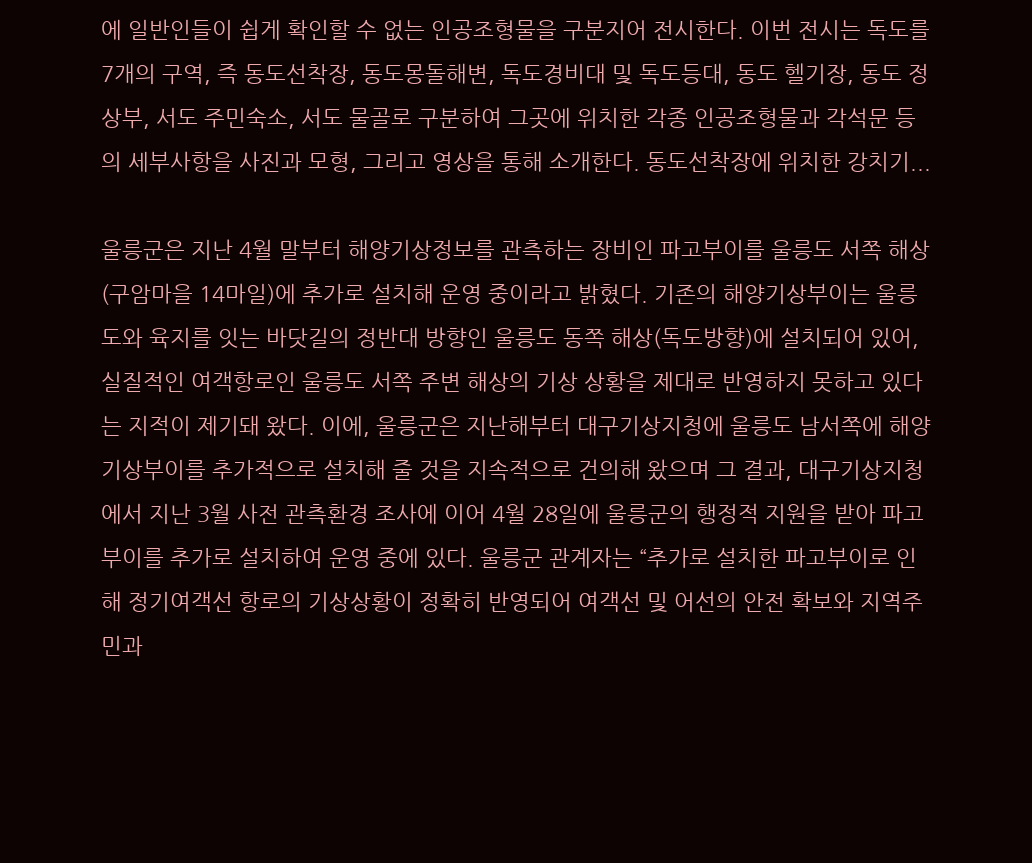에 일반인들이 쉽게 확인할 수 없는 인공조형물을 구분지어 전시한다. 이번 전시는 독도를 7개의 구역, 즉 동도선착장, 동도몽돌해변, 독도경비대 및 독도등대, 동도 헬기장, 동도 정상부, 서도 주민숙소, 서도 물골로 구분하여 그곳에 위치한 각종 인공조형물과 각석문 등의 세부사항을 사진과 모형, 그리고 영상을 통해 소개한다. 동도선착장에 위치한 강치기...

울릉군은 지난 4월 말부터 해양기상정보를 관측하는 장비인 파고부이를 울릉도 서쪽 해상(구암마을 14마일)에 추가로 설치해 운영 중이라고 밝혔다. 기존의 해양기상부이는 울릉도와 육지를 잇는 바닷길의 정반대 방향인 울릉도 동쪽 해상(독도방향)에 설치되어 있어, 실질적인 여객항로인 울릉도 서쪽 주변 해상의 기상 상황을 제대로 반영하지 못하고 있다는 지적이 제기돼 왔다. 이에, 울릉군은 지난해부터 대구기상지청에 울릉도 남서쪽에 해양기상부이를 추가적으로 설치해 줄 것을 지속적으로 건의해 왔으며 그 결과, 대구기상지청에서 지난 3월 사전 관측환경 조사에 이어 4월 28일에 울릉군의 행정적 지원을 받아 파고부이를 추가로 설치하여 운영 중에 있다. 울릉군 관계자는 “추가로 설치한 파고부이로 인해 정기여객선 항로의 기상상황이 정확히 반영되어 여객선 및 어선의 안전 확보와 지역주민과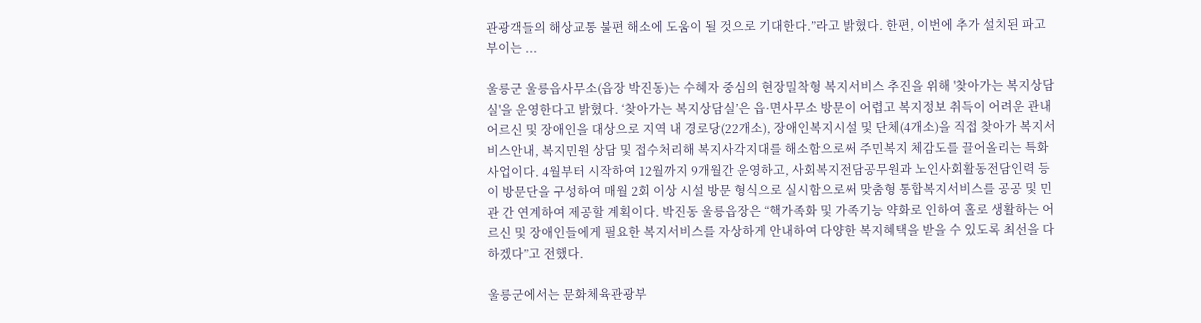관광객들의 해상교통 불편 해소에 도움이 될 것으로 기대한다.”라고 밝혔다. 한편, 이번에 추가 설치된 파고부이는 ...

울릉군 울릉읍사무소(읍장 박진동)는 수혜자 중심의 현장밀착형 복지서비스 추진을 위해 '찾아가는 복지상담실'을 운영한다고 밝혔다. ‘찾아가는 복지상담실’은 읍·면사무소 방문이 어렵고 복지정보 취득이 어려운 관내 어르신 및 장애인을 대상으로 지역 내 경로당(22개소), 장애인복지시설 및 단체(4개소)을 직접 찾아가 복지서비스안내, 복지민원 상담 및 접수처리해 복지사각지대를 해소함으로써 주민복지 체감도를 끌어올리는 특화사업이다. 4월부터 시작하여 12월까지 9개월간 운영하고, 사회복지전담공무원과 노인사회활동전담인력 등이 방문단을 구성하여 매월 2회 이상 시설 방문 형식으로 실시함으로써 맞춤형 통합복지서비스를 공공 및 민관 간 연계하여 제공할 계획이다. 박진동 울릉읍장은 “핵가족화 및 가족기능 약화로 인하여 홀로 생활하는 어르신 및 장애인들에게 필요한 복지서비스를 자상하게 안내하여 다양한 복지혜택을 받을 수 있도록 최선을 다하겠다”고 전했다.

울릉군에서는 문화체육관광부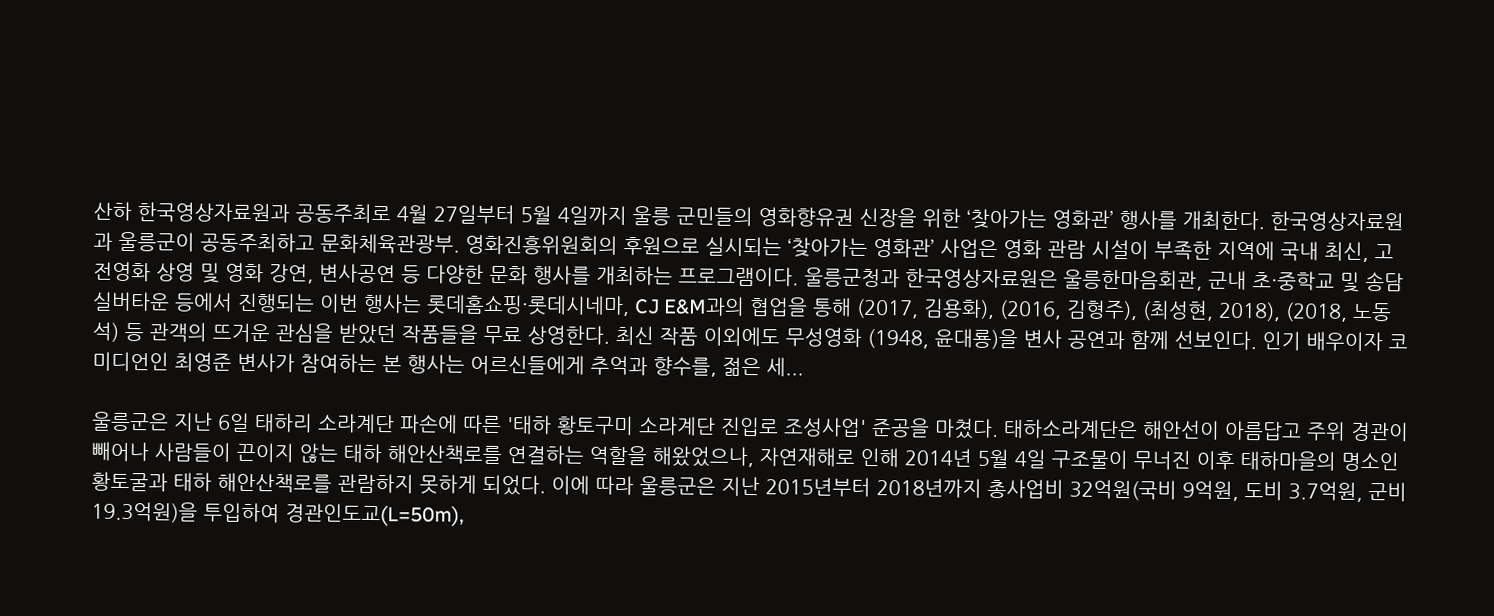산하 한국영상자료원과 공동주최로 4월 27일부터 5월 4일까지 울릉 군민들의 영화향유권 신장을 위한 ‘찾아가는 영화관’ 행사를 개최한다. 한국영상자료원과 울릉군이 공동주최하고 문화체육관광부. 영화진흥위원회의 후원으로 실시되는 ‘찾아가는 영화관’ 사업은 영화 관람 시설이 부족한 지역에 국내 최신, 고전영화 상영 및 영화 강연, 변사공연 등 다양한 문화 행사를 개최하는 프로그램이다. 울릉군청과 한국영상자료원은 울릉한마음회관, 군내 초·중학교 및 송담실버타운 등에서 진행되는 이번 행사는 롯데홈쇼핑·롯데시네마, CJ E&M과의 협업을 통해 (2017, 김용화), (2016, 김형주), (최성현, 2018), (2018, 노동석) 등 관객의 뜨거운 관심을 받았던 작품들을 무료 상영한다. 최신 작품 이외에도 무성영화 (1948, 윤대룡)을 변사 공연과 함께 선보인다. 인기 배우이자 코미디언인 최영준 변사가 참여하는 본 행사는 어르신들에게 추억과 향수를, 젊은 세...

울릉군은 지난 6일 태하리 소라계단 파손에 따른 '태하 황토구미 소라계단 진입로 조성사업' 준공을 마쳤다. 태하소라계단은 해안선이 아름답고 주위 경관이 빼어나 사람들이 끈이지 않는 태하 해안산책로를 연결하는 역할을 해왔었으나, 자연재해로 인해 2014년 5월 4일 구조물이 무너진 이후 태하마을의 명소인 황토굴과 태하 해안산책로를 관람하지 못하게 되었다. 이에 따라 울릉군은 지난 2015년부터 2018년까지 총사업비 32억원(국비 9억원, 도비 3.7억원, 군비 19.3억원)을 투입하여 경관인도교(L=50m),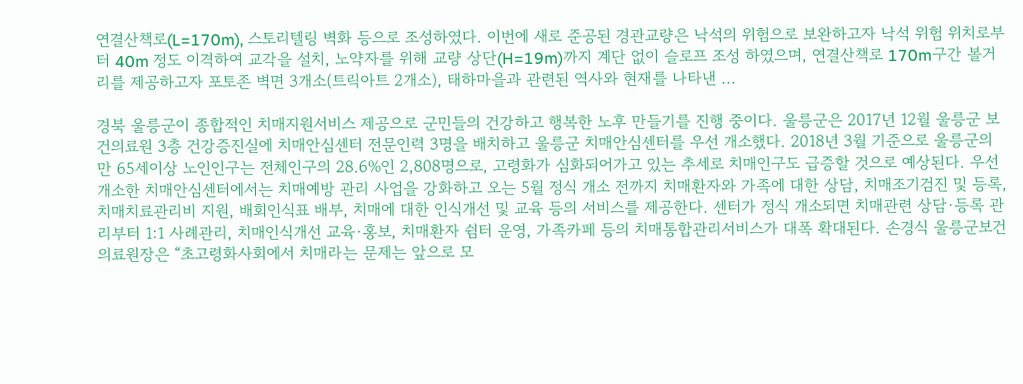연결산책로(L=170m), 스토리텔링 벽화 등으로 조성하였다. 이번에 새로 준공된 경관교량은 낙석의 위험으로 보완하고자 낙석 위험 위치로부터 40m 정도 이격하여 교각을 설치, 노약자를 위해 교량 상단(H=19m)까지 계단 없이 슬로프 조성 하였으며, 연결산책로 170m구간 볼거리를 제공하고자 포토존 벽면 3개소(트릭아트 2개소), 태하마을과 관련된 역사와 현재를 나타낸 ...

경북 울릉군이 종합적인 치매지원서비스 제공으로 군민들의 건강하고 행복한 노후 만들기를 진행 중이다. 울릉군은 2017년 12월 울릉군 보건의료원 3층 건강증진실에 치매안심센터 전문인력 3명을 배치하고 울릉군 치매안심센터를 우선 개소했다. 2018년 3월 기준으로 울릉군의 만 65세이상 노인인구는 전체인구의 28.6%인 2,808명으로, 고령화가 심화되어가고 있는 추세로 치매인구도 급증할 것으로 예상된다. 우선 개소한 치매안심센터에서는 치매예방 관리 사업을 강화하고 오는 5월 정식 개소 전까지 치매환자와 가족에 대한 상담, 치매조기검진 및 등록, 치매치료관리비 지원, 배회인식표 배부, 치매에 대한 인식개선 및 교육 등의 서비스를 제공한다. 센터가 정식 개소되면 치매관련 상담·등록 관리부터 1:1 사례관리, 치매인식개선 교육·홍보, 치매환자 쉼터 운영, 가족카페 등의 치매통합관리서비스가 대폭 확대된다. 손경식 울릉군보건의료원장은 “초고령화사회에서 치매라는 문제는 앞으로 모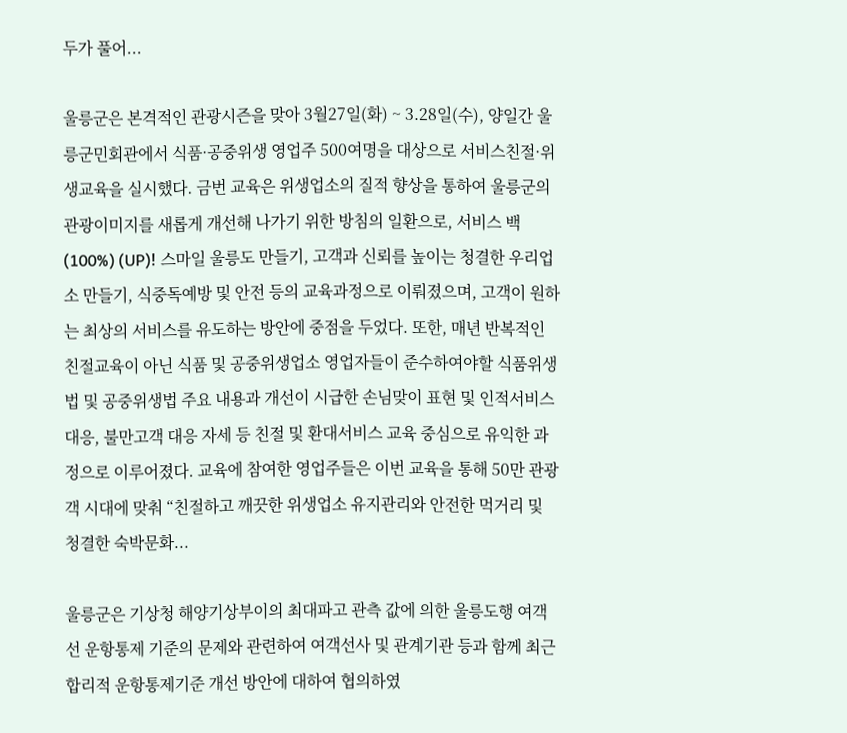두가 풀어...

울릉군은 본격적인 관광시즌을 맞아 3월27일(화) ~ 3.28일(수), 양일간 울릉군민회관에서 식품·공중위생 영업주 500여명을 대상으로 서비스친절·위생교육을 실시했다. 금번 교육은 위생업소의 질적 향상을 통하여 울릉군의 관광이미지를 새롭게 개선해 나가기 위한 방침의 일환으로, 서비스 백(100%) (UP)! 스마일 울릉도 만들기, 고객과 신뢰를 높이는 청결한 우리업소 만들기, 식중독예방 및 안전 등의 교육과정으로 이뤄졌으며, 고객이 원하는 최상의 서비스를 유도하는 방안에 중점을 두었다. 또한, 매년 반복적인 친절교육이 아닌 식품 및 공중위생업소 영업자들이 준수하여야할 식품위생법 및 공중위생법 주요 내용과 개선이 시급한 손님맞이 표현 및 인적서비스 대응, 불만고객 대응 자세 등 친절 및 환대서비스 교육 중심으로 유익한 과정으로 이루어졌다. 교육에 참여한 영업주들은 이번 교육을 통해 50만 관광객 시대에 맞춰 “친절하고 깨끗한 위생업소 유지관리와 안전한 먹거리 및 청결한 숙박문화...

울릉군은 기상청 해양기상부이의 최대파고 관측 값에 의한 울릉도행 여객선 운항통제 기준의 문제와 관련하여 여객선사 및 관계기관 등과 함께 최근 합리적 운항통제기준 개선 방안에 대하여 협의하였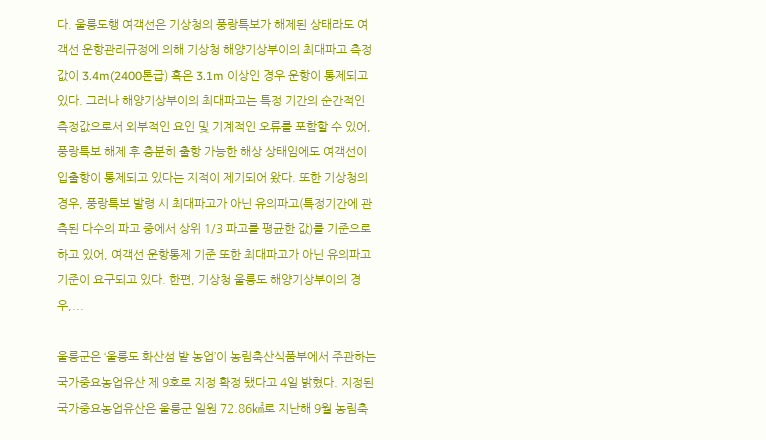다. 울릉도행 여객선은 기상청의 풍랑특보가 해제된 상태라도 여객선 운항관리규정에 의해 기상청 해양기상부이의 최대파고 측정값이 3.4m(2400톤급) 혹은 3.1m 이상인 경우 운항이 통제되고 있다. 그러나 해양기상부이의 최대파고는 특정 기간의 순간적인 측정값으로서 외부적인 요인 및 기계적인 오류를 포함할 수 있어, 풍랑특보 해제 후 충분히 출항 가능한 해상 상태임에도 여객선이 입출항이 통제되고 있다는 지적이 제기되어 왔다. 또한 기상청의 경우, 풍랑특보 발령 시 최대파고가 아닌 유의파고(특정기간에 관측된 다수의 파고 중에서 상위 1/3 파고를 평균한 값)를 기준으로 하고 있어, 여객선 운항통제 기준 또한 최대파고가 아닌 유의파고 기준이 요구되고 있다. 한편, 기상청 울릉도 해양기상부이의 경우,...

울릉군은 ‘울릉도 화산섬 밭 농업’이 농림축산식품부에서 주관하는 국가중요농업유산 제 9호로 지정 확정 됐다고 4일 밝혔다. 지정된 국가중요농업유산은 울릉군 일원 72.86㎢로 지난해 9월 농림축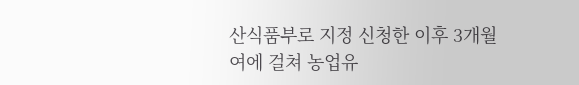산식품부로 지정 신청한 이후 3개월여에 걸쳐 농업유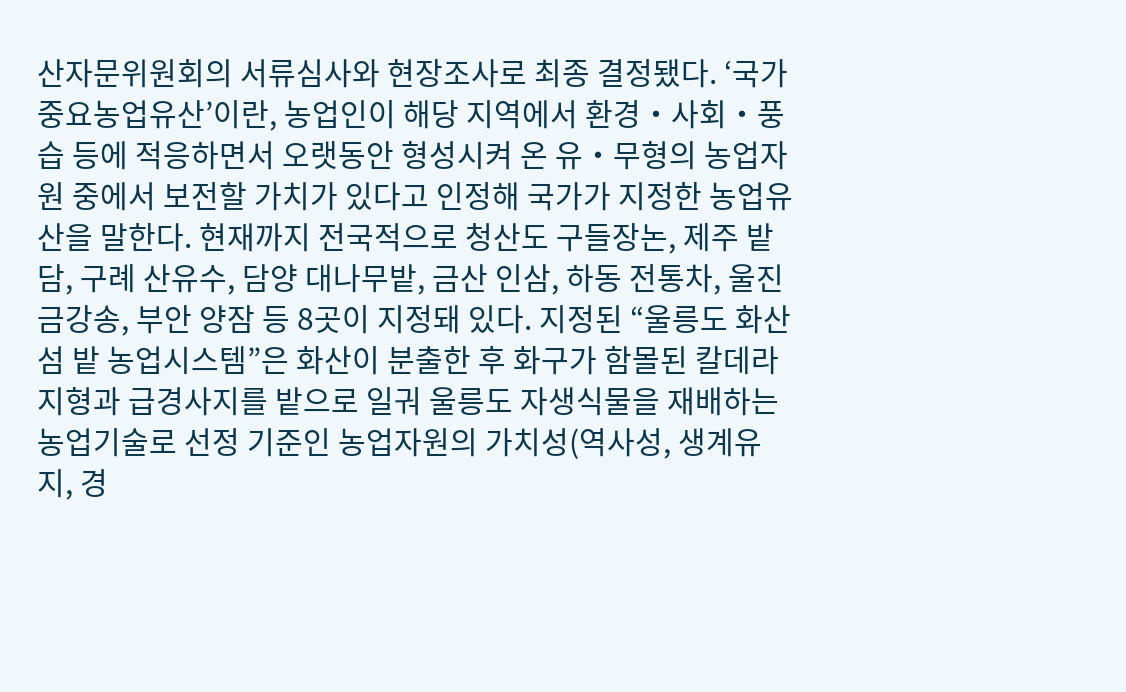산자문위원회의 서류심사와 현장조사로 최종 결정됐다. ‘국가중요농업유산’이란, 농업인이 해당 지역에서 환경‧사회‧풍습 등에 적응하면서 오랫동안 형성시켜 온 유‧무형의 농업자원 중에서 보전할 가치가 있다고 인정해 국가가 지정한 농업유산을 말한다. 현재까지 전국적으로 청산도 구들장논, 제주 밭담, 구례 산유수, 담양 대나무밭, 금산 인삼, 하동 전통차, 울진 금강송, 부안 양잠 등 8곳이 지정돼 있다. 지정된 “울릉도 화산섬 밭 농업시스템”은 화산이 분출한 후 화구가 함몰된 칼데라 지형과 급경사지를 밭으로 일궈 울릉도 자생식물을 재배하는 농업기술로 선정 기준인 농업자원의 가치성(역사성, 생계유지, 경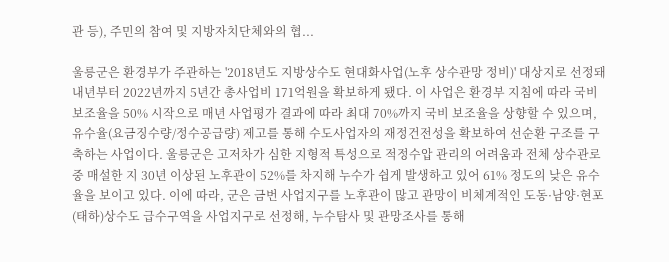관 등), 주민의 참여 및 지방자치단체와의 협...

울릉군은 환경부가 주관하는 '2018년도 지방상수도 현대화사업(노후 상수관망 정비)' 대상지로 선정돼 내년부터 2022년까지 5년간 총사업비 171억원을 확보하게 됐다. 이 사업은 환경부 지침에 따라 국비 보조율을 50% 시작으로 매년 사업평가 결과에 따라 최대 70%까지 국비 보조율을 상향할 수 있으며, 유수율(요금징수량/정수공급량) 제고를 통해 수도사업자의 재정건전성을 확보하여 선순환 구조를 구축하는 사업이다. 울릉군은 고저차가 심한 지형적 특성으로 적정수압 관리의 어려움과 전체 상수관로 중 매설한 지 30년 이상된 노후관이 52%를 차지해 누수가 쉽게 발생하고 있어 61% 정도의 낮은 유수율을 보이고 있다. 이에 따라, 군은 금번 사업지구를 노후관이 많고 관망이 비체계적인 도동·남양·현포(태하)상수도 급수구역을 사업지구로 선정해, 누수탐사 및 관망조사를 통해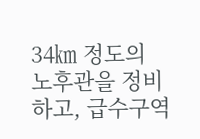34㎞ 정도의 노후관을 정비하고, 급수구역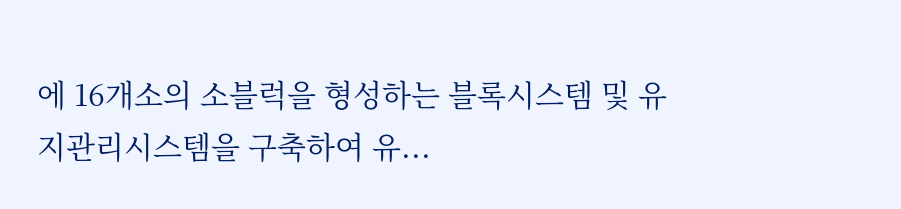에 16개소의 소블럭을 형성하는 블록시스템 및 유지관리시스템을 구축하여 유...